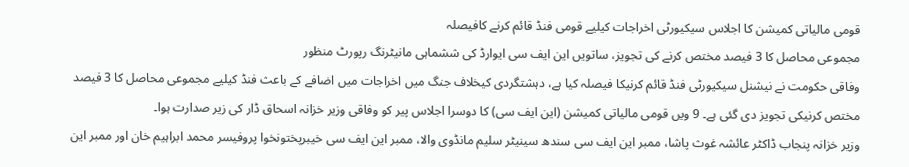قومی مالیاتی کمیشن کا اجلاس سیکیورٹی اخراجات کیلیے قومی فنڈ قائم کرنے کافیصلہ
مجموعی محاصل کا 3 فیصد مختص کرنے کی تجویز، ساتویں این ایف سی ایوارڈ کی ششماہی مانیٹرنگ رپورٹ منظور
وفاقی حکومت نے نیشنل سیکیورٹی فنڈ قائم کرنیکا فیصلہ کیا ہے، دہشتگردی کیخلاف جنگ میں اخراجات میں اضافے کے باعث فنڈ کیلیے مجموعی محاصل کا 3 فیصد مختص کرنیکی تجویز دی گئی ہے۔ 9 ویں قومی مالیاتی کمیشن (این ایف سی) کا دوسرا اجلاس پیر کو وفاقی وزیر خزانہ اسحاق ڈار کی زیر صدارت ہوا۔
وزیر خزانہ پنجاب ڈاکٹر عائشہ غوث پاشا، ممبر این ایف سی سندھ سینیٹر سلیم مانڈوی والا، ممبر این ایف سی خیبرپختونخوا پروفیسر محمد ابراہیم خان اور ممبر این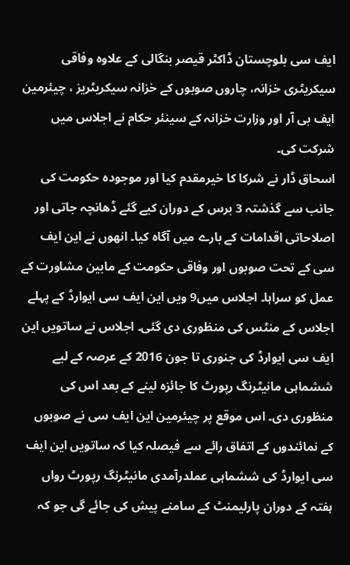ایف سی بلوچستان ڈاکٹر قیصر بنگالی کے علاوہ وفاقی سیکریٹری خزانہ، چاروں صوبوں کے خزانہ سیکریٹریز ، چیئرمین ایف بی آر اور وزارت خزانہ کے سینئر حکام نے اجلاس میں شرکت کی۔
اسحاق ڈار نے شرکا کا خیرمقدم کیا اور موجودہ حکومت کی جانب سے گذشتہ 3 برس کے دوران کیے گئے ڈھانچہ جاتی اور اصلاحاتی اقدامات کے بارے میں آگاہ کیا۔ انھوں نے این ایف سی کے تحت صوبوں اور وفاقی حکومت کے مابین مشاورت کے عمل کو سراہا۔ اجلاس میں9 ویں این ایف سی ایوارڈ کے پہلے اجلاس کے منٹس کی منظوری دی گئی۔ اجلاس نے ساتویں این ایف سی ایوارڈ کی جنوری تا جون 2016 کے عرصہ کے لیے ششماہی مانیٹرنگ رپورٹ کا جائزہ لینے کے بعد اس کی منظوری دی۔ اس موقع پر چیئرمین این ایف سی نے صوبوں کے نمائندوں کے اتفاق رائے سے فیصلہ کیا کہ ساتویں این ایف سی ایوارڈ کی ششماہی عملدرآمدی مانیٹرنگ رپورٹ رواں ہفتہ کے دوران پارلیمنٹ کے سامنے پیش کی جائے گی جو کہ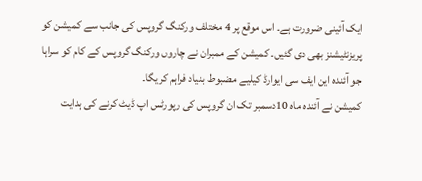ایک آئینی ضرورت ہے۔ اس موقع پر 4 مختلف ورکنگ گروپس کی جانب سے کمیشن کو پریزنٹیشنز بھی دی گئیں۔ کمیشن کے ممبران نے چاروں ورکنگ گروپس کے کام کو سراہا جو آئندہ این ایف سی ایوارڈ کیلیے مضبوط بنیاد فراہم کریگا۔
کمیشن نے آئندہ ماہ 10دسمبر تک ان گروپس کی رپورٹس اپ ڈیٹ کرنے کی ہدایت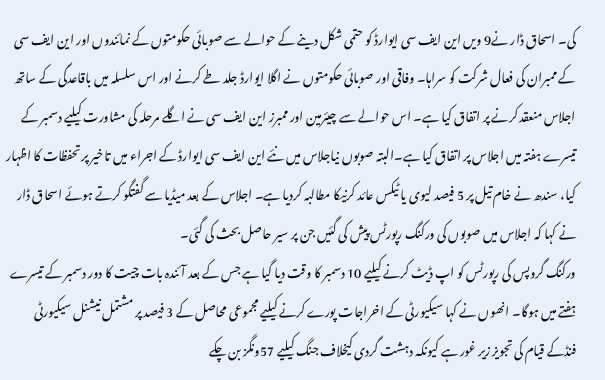کی۔ اسحاق ڈار نے9 ویں این ایف سی ایوارڈ کو حتمی شکل دینے کے حوالے سے صوبائی حکومتوں کے نمائندوں اور این ایف سی کے ممبران کی فعال شرکت کو سراہا۔ وفاقی اور صوبائی حکومتوں نے اگلا ایوارڈ جلد طے کرنے اور اس سلسلہ میں باقاعدگی کے ساتھ اجلاس منعقد کرنے پر اتفاق کیا ہے۔ اس حوالے سے چیئرمین اور ممبرز این ایف سی نے اگلے مرحلہ کی مشاورت کیلیے دسمبر کے تیسرے ہفتہ میں اجلاس پر اتفاق کیا ہے۔البتہ صوبوں نیاجلاس میں نئے این ایف سی ایوارڈ کے اجراء میں تاخیر پر تحفظات کا اظہار کیا، سندھ نے خام تیل پر 5 فیصد لیوی یا ٹیکس عائد کرنیکا مطالبہ کردیا ہے۔ اجلاس کے بعد میڈیا سے گفتگو کرتے ہوئے اسحاق ڈار نے کہا کہ اجلاس میں صوبوں کی ورکنگ رپورٹس پیش کی گئیں جن پر سیر حاصل بحث کی گئی۔
ورکنگ گروپس کی رپورٹس کو اپ ڈیٹ کرنے کیلیے 10 دسمبر کا وقت دیا گیا ہے جس کے بعد آئندہ بات چیت کا دور دسمبر کے تیسرے ہفتے میں ہوگا۔ انھوں نے کہا سیکیورٹی کے اخراجات پورے کرنے کیلیے مجموعی محاصل کے 3 فیصد پر مشتمل نیشنل سیکیورٹی فنڈکے قیام کی تجویز زیر غور ہے کیونکہ دہشت گردی کیخلاف جنگ کیلیے 57ونگز بن چکے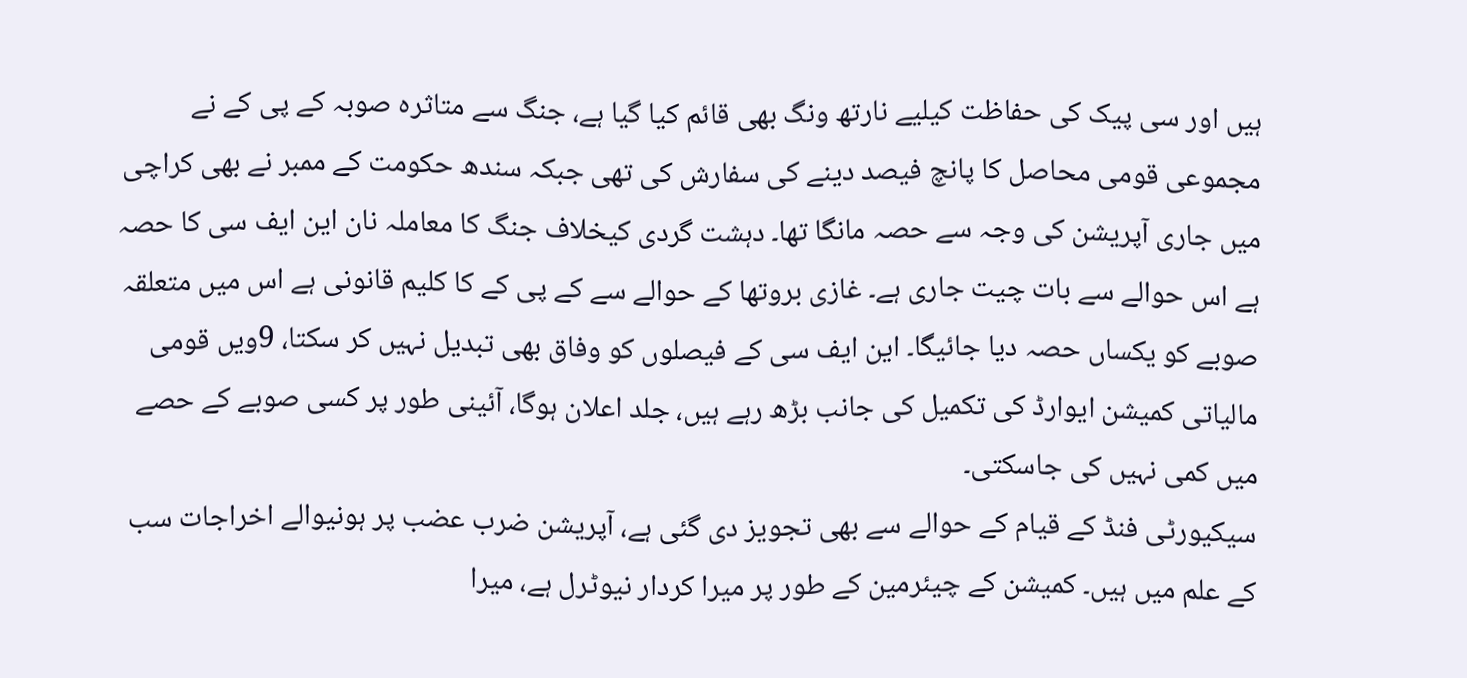ہیں اور سی پیک کی حفاظت کیلیے نارتھ ونگ بھی قائم کیا گیا ہے، جنگ سے متاثرہ صوبہ کے پی کے نے مجموعی قومی محاصل کا پانچ فیصد دینے کی سفارش کی تھی جبکہ سندھ حکومت کے ممبر نے بھی کراچی میں جاری آپریشن کی وجہ سے حصہ مانگا تھا۔ دہشت گردی کیخلاف جنگ کا معاملہ نان این ایف سی کا حصہ ہے اس حوالے سے بات چیت جاری ہے۔ غازی بروتھا کے حوالے سے کے پی کے کا کلیم قانونی ہے اس میں متعلقہ صوبے کو یکساں حصہ دیا جائیگا۔ این ایف سی کے فیصلوں کو وفاق بھی تبدیل نہیں کر سکتا، 9ویں قومی مالیاتی کمیشن ایوارڈ کی تکمیل کی جانب بڑھ رہے ہیں، جلد اعلان ہوگا، آئینی طور پر کسی صوبے کے حصے میں کمی نہیں کی جاسکتی۔
سیکیورٹی فنڈ کے قیام کے حوالے سے بھی تجویز دی گئی ہے، آپریشن ضرب عضب پر ہونیوالے اخراجات سب کے علم میں ہیں۔ کمیشن کے چیئرمین کے طور پر میرا کردار نیوٹرل ہے، میرا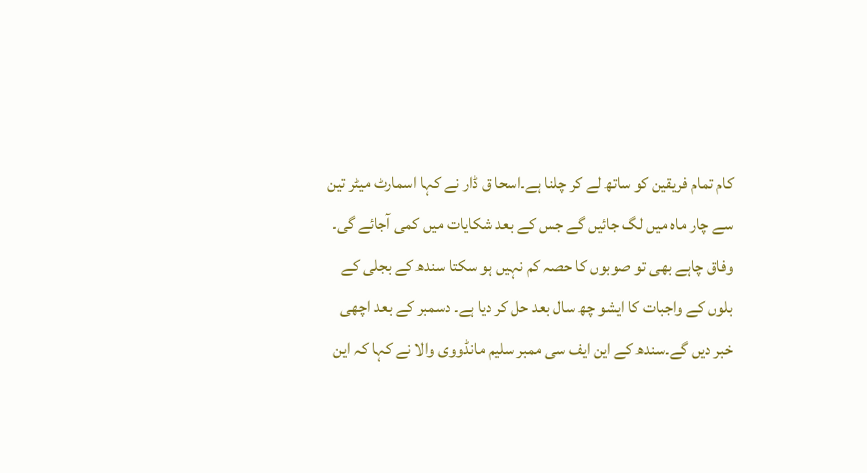کام تمام فریقین کو ساتھ لے کر چلنا ہے۔اسحا ق ڈار نے کہا اسمارٹ میٹر تین سے چار ماہ میں لگ جائیں گے جس کے بعد شکایات میں کمی آجائے گی۔
وفاق چاہے بھی تو صوبوں کا حصہ کم نہیں ہو سکتا سندھ کے بجلی کے بلوں کے واجبات کا ایشو چھ سال بعد حل کر دیا ہے۔ دسمبر کے بعد اچھی خبر دیں گے۔سندھ کے این ایف سی ممبر سلیم مانڈووی والا نے کہا کہ این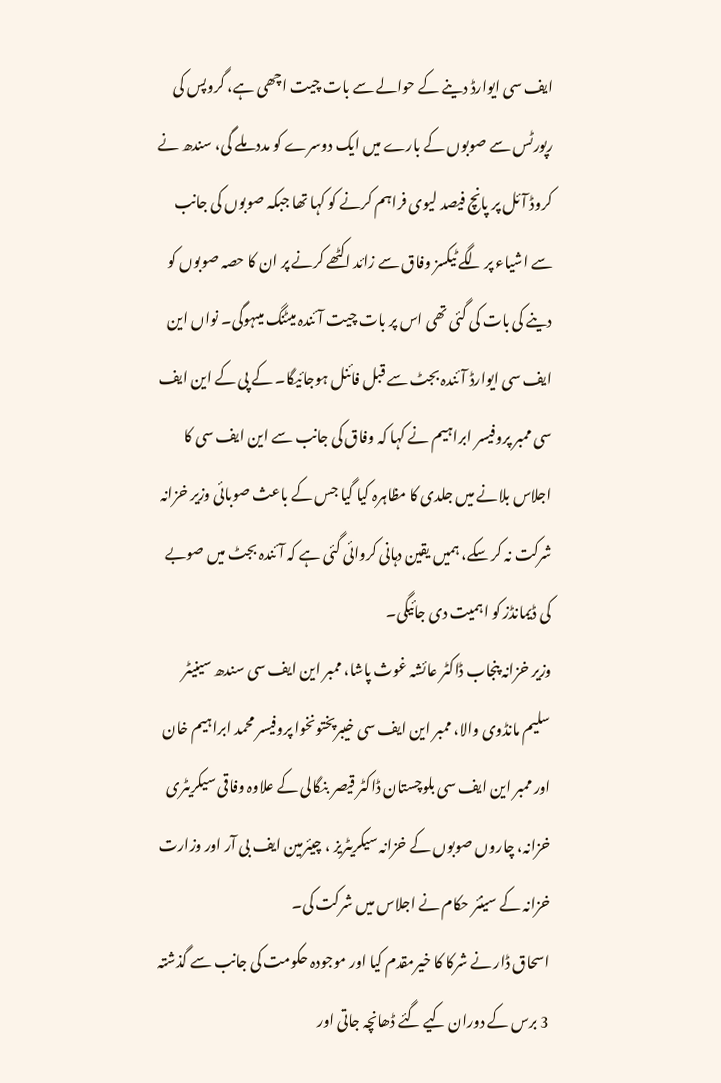ایف سی ایوارڈ دینے کے حوالے سے بات چیت اچھی ہے، گروپس کی رپورٹس سے صوبوں کے بارے میں ایک دوسرے کو مدد ملے گی، سندھ نے کروڈ آئل پر پانچ فیصد لیوی فراہم کرنے کو کہا تھا جبکہ صوبوں کی جانب سے اشیاء پر لگے ٹیکسز وفاق سے زائد اکٹھے کرنے پر ان کا حصہ صوبوں کو دینے کی بات کی گئی تھی اس پر بات چیت آئندہ میٹنگ میںہوگی۔ نواں این ایف سی ایوارڈ آئندہ بجٹ سے قبل فائنل ہوجائیگا۔ کے پی کے این ایف سی ممبر پروفیسر ابراہیم نے کہا کہ وفاق کی جانب سے این ایف سی کا اجلاس بلانے میں جلدی کا مظاہرہ کیا گیا جس کے باعث صوبائی وزیر خزانہ شرکت نہ کر سکے، ہمیں یقین دہانی کروائی گئی ہے کہ آئندہ بجٹ میں صوبے کی ڈیمانڈز کو اہمیت دی جائیگی۔
وزیر خزانہ پنجاب ڈاکٹر عائشہ غوث پاشا، ممبر این ایف سی سندھ سینیٹر سلیم مانڈوی والا، ممبر این ایف سی خیبرپختونخوا پروفیسر محمد ابراہیم خان اور ممبر این ایف سی بلوچستان ڈاکٹر قیصر بنگالی کے علاوہ وفاقی سیکریٹری خزانہ، چاروں صوبوں کے خزانہ سیکریٹریز ، چیئرمین ایف بی آر اور وزارت خزانہ کے سینئر حکام نے اجلاس میں شرکت کی۔
اسحاق ڈار نے شرکا کا خیرمقدم کیا اور موجودہ حکومت کی جانب سے گذشتہ 3 برس کے دوران کیے گئے ڈھانچہ جاتی اور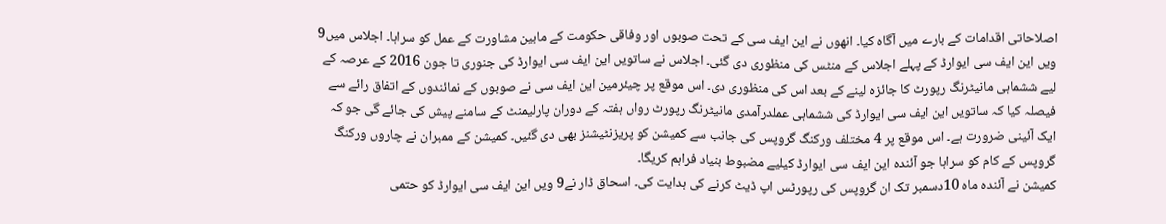اصلاحاتی اقدامات کے بارے میں آگاہ کیا۔ انھوں نے این ایف سی کے تحت صوبوں اور وفاقی حکومت کے مابین مشاورت کے عمل کو سراہا۔ اجلاس میں9 ویں این ایف سی ایوارڈ کے پہلے اجلاس کے منٹس کی منظوری دی گئی۔ اجلاس نے ساتویں این ایف سی ایوارڈ کی جنوری تا جون 2016 کے عرصہ کے لیے ششماہی مانیٹرنگ رپورٹ کا جائزہ لینے کے بعد اس کی منظوری دی۔ اس موقع پر چیئرمین این ایف سی نے صوبوں کے نمائندوں کے اتفاق رائے سے فیصلہ کیا کہ ساتویں این ایف سی ایوارڈ کی ششماہی عملدرآمدی مانیٹرنگ رپورٹ رواں ہفتہ کے دوران پارلیمنٹ کے سامنے پیش کی جائے گی جو کہ ایک آئینی ضرورت ہے۔ اس موقع پر 4 مختلف ورکنگ گروپس کی جانب سے کمیشن کو پریزنٹیشنز بھی دی گئیں۔ کمیشن کے ممبران نے چاروں ورکنگ گروپس کے کام کو سراہا جو آئندہ این ایف سی ایوارڈ کیلیے مضبوط بنیاد فراہم کریگا۔
کمیشن نے آئندہ ماہ 10دسمبر تک ان گروپس کی رپورٹس اپ ڈیٹ کرنے کی ہدایت کی۔ اسحاق ڈار نے9 ویں این ایف سی ایوارڈ کو حتمی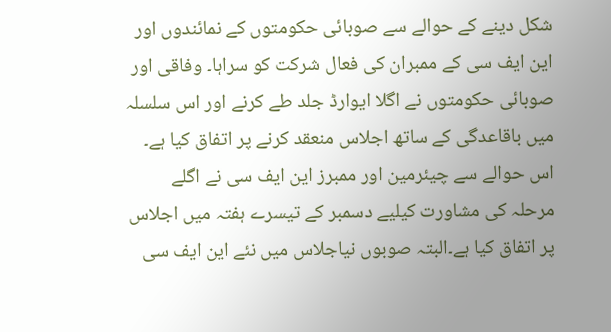شکل دینے کے حوالے سے صوبائی حکومتوں کے نمائندوں اور این ایف سی کے ممبران کی فعال شرکت کو سراہا۔ وفاقی اور صوبائی حکومتوں نے اگلا ایوارڈ جلد طے کرنے اور اس سلسلہ میں باقاعدگی کے ساتھ اجلاس منعقد کرنے پر اتفاق کیا ہے۔ اس حوالے سے چیئرمین اور ممبرز این ایف سی نے اگلے مرحلہ کی مشاورت کیلیے دسمبر کے تیسرے ہفتہ میں اجلاس پر اتفاق کیا ہے۔البتہ صوبوں نیاجلاس میں نئے این ایف سی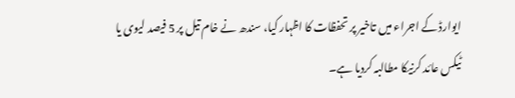ایوارڈ کے اجراء میں تاخیر پر تحفظات کا اظہار کیا، سندھ نے خام تیل پر 5 فیصد لیوی یا ٹیکس عائد کرنیکا مطالبہ کردیا ہے۔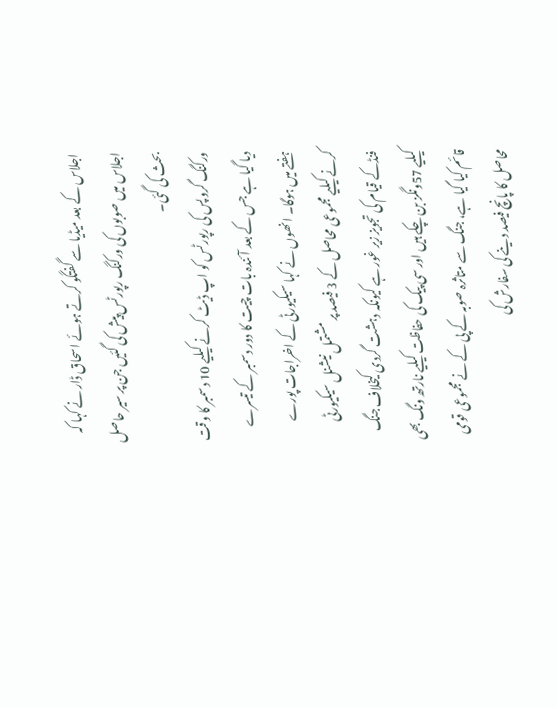اجلاس کے بعد میڈیا سے گفتگو کرتے ہوئے اسحاق ڈار نے کہا کہ اجلاس میں صوبوں کی ورکنگ رپورٹس پیش کی گئیں جن پر سیر حاصل بحث کی گئی۔
ورکنگ گروپس کی رپورٹس کو اپ ڈیٹ کرنے کیلیے 10 دسمبر کا وقت دیا گیا ہے جس کے بعد آئندہ بات چیت کا دور دسمبر کے تیسرے ہفتے میں ہوگا۔ انھوں نے کہا سیکیورٹی کے اخراجات پورے کرنے کیلیے مجموعی محاصل کے 3 فیصد پر مشتمل نیشنل سیکیورٹی فنڈکے قیام کی تجویز زیر غور ہے کیونکہ دہشت گردی کیخلاف جنگ کیلیے 57ونگز بن چکے ہیں اور سی پیک کی حفاظت کیلیے نارتھ ونگ بھی قائم کیا گیا ہے، جنگ سے متاثرہ صوبہ کے پی کے نے مجموعی قومی محاصل کا پانچ فیصد دینے کی سفارش کی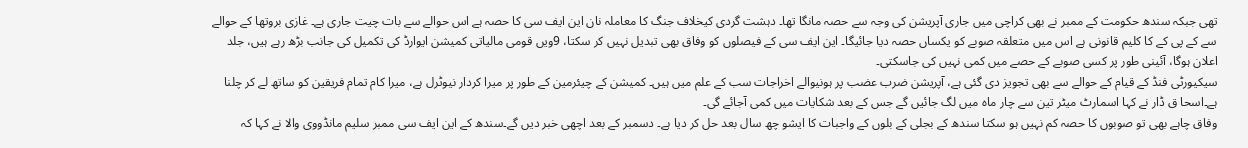تھی جبکہ سندھ حکومت کے ممبر نے بھی کراچی میں جاری آپریشن کی وجہ سے حصہ مانگا تھا۔ دہشت گردی کیخلاف جنگ کا معاملہ نان این ایف سی کا حصہ ہے اس حوالے سے بات چیت جاری ہے۔ غازی بروتھا کے حوالے سے کے پی کے کا کلیم قانونی ہے اس میں متعلقہ صوبے کو یکساں حصہ دیا جائیگا۔ این ایف سی کے فیصلوں کو وفاق بھی تبدیل نہیں کر سکتا، 9ویں قومی مالیاتی کمیشن ایوارڈ کی تکمیل کی جانب بڑھ رہے ہیں، جلد اعلان ہوگا، آئینی طور پر کسی صوبے کے حصے میں کمی نہیں کی جاسکتی۔
سیکیورٹی فنڈ کے قیام کے حوالے سے بھی تجویز دی گئی ہے، آپریشن ضرب عضب پر ہونیوالے اخراجات سب کے علم میں ہیں۔ کمیشن کے چیئرمین کے طور پر میرا کردار نیوٹرل ہے، میرا کام تمام فریقین کو ساتھ لے کر چلنا ہے۔اسحا ق ڈار نے کہا اسمارٹ میٹر تین سے چار ماہ میں لگ جائیں گے جس کے بعد شکایات میں کمی آجائے گی۔
وفاق چاہے بھی تو صوبوں کا حصہ کم نہیں ہو سکتا سندھ کے بجلی کے بلوں کے واجبات کا ایشو چھ سال بعد حل کر دیا ہے۔ دسمبر کے بعد اچھی خبر دیں گے۔سندھ کے این ایف سی ممبر سلیم مانڈووی والا نے کہا کہ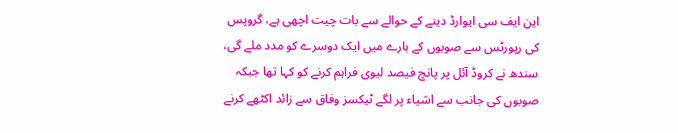این ایف سی ایوارڈ دینے کے حوالے سے بات چیت اچھی ہے، گروپس کی رپورٹس سے صوبوں کے بارے میں ایک دوسرے کو مدد ملے گی، سندھ نے کروڈ آئل پر پانچ فیصد لیوی فراہم کرنے کو کہا تھا جبکہ صوبوں کی جانب سے اشیاء پر لگے ٹیکسز وفاق سے زائد اکٹھے کرنے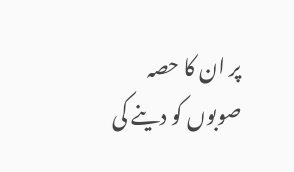پر ان کا حصہ صوبوں کو دینے کی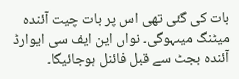بات کی گئی تھی اس پر بات چیت آئندہ میٹنگ میںہوگی۔ نواں این ایف سی ایوارڈ آئندہ بجٹ سے قبل فائنل ہوجائیگا۔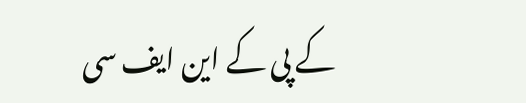کے پی کے این ایف سی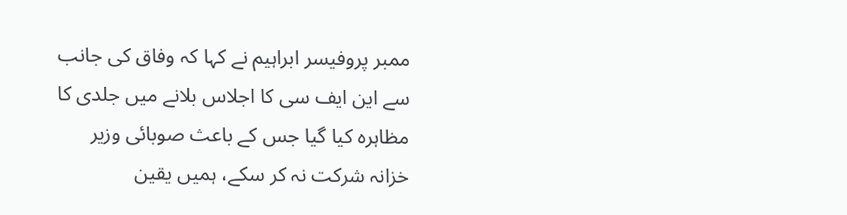ممبر پروفیسر ابراہیم نے کہا کہ وفاق کی جانب سے این ایف سی کا اجلاس بلانے میں جلدی کا مظاہرہ کیا گیا جس کے باعث صوبائی وزیر خزانہ شرکت نہ کر سکے، ہمیں یقین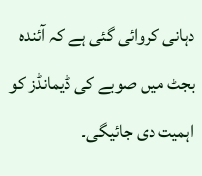دہانی کروائی گئی ہے کہ آئندہ بجٹ میں صوبے کی ڈیمانڈز کو اہمیت دی جائیگی۔